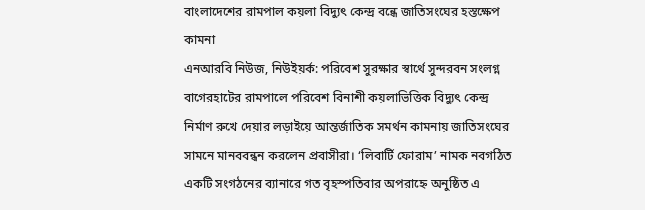বাংলাদেশের রামপাল কয়লা বিদ্যুৎ কেন্দ্র বন্ধে জাতিসংঘের হস্তক্ষেপ কামনা
এনআরবি নিউজ, নিউইয়র্ক: পরিবেশ সুরক্ষার স্বার্থে সুন্দরবন সংলগ্ন বাগেরহাটের রামপালে পরিবেশ বিনাশী কয়লাভিত্তিক বিদ্যুৎ কেন্দ্র নির্মাণ রুখে দেয়ার লড়াইয়ে আন্তর্জাতিক সমর্থন কামনায় জাতিসংঘের সামনে মানববন্ধন করলেন প্রবাসীরা। ‘লিবার্টি ফোরাম’ নামক নবগঠিত একটি সংগঠনের ব্যানারে গত বৃহস্পতিবার অপরাহ্নে অনুষ্ঠিত এ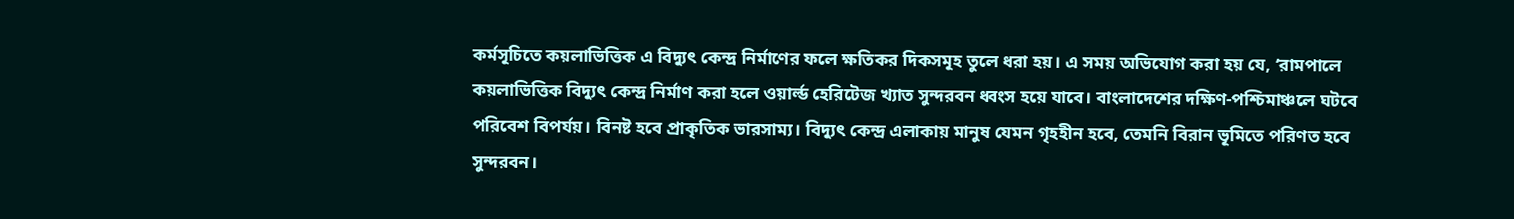কর্মসূচিতে কয়লাভিত্তিক এ বিদ্যুৎ কেন্দ্র নির্মাণের ফলে ক্ষতিকর দিকসমূহ তুলে ধরা হয়। এ সময় অভিযোগ করা হয় যে, ‘রামপালে কয়লাভিত্তিক বিদ্যুৎ কেন্দ্র নির্মাণ করা হলে ওয়ার্ল্ড হেরিটেজ খ্যাত সুন্দরবন ধ্বংস হয়ে যাবে। বাংলাদেশের দক্ষিণ-পশ্চিমাঞ্চলে ঘটবে পরিবেশ বিপর্যয়। বিনষ্ট হবে প্রাকৃতিক ভারসাম্য। বিদ্যুৎ কেন্দ্র এলাকায় মানুষ যেমন গৃহহীন হবে, তেমনি বিরান ভূমিতে পরিণত হবে সুন্দরবন।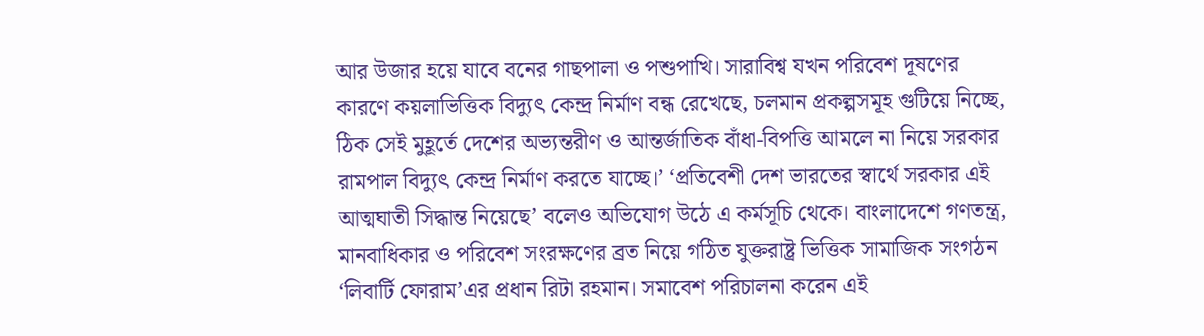আর উজার হয়ে যাবে বনের গাছপালা ও পশুপাখি। সারাবিশ্ব যখন পরিবেশ দূষণের কারণে কয়লাভিত্তিক বিদ্যুৎ কেন্দ্র নির্মাণ বন্ধ রেখেছে, চলমান প্রকল্পসমূহ গুটিয়ে নিচ্ছে, ঠিক সেই মুহূর্তে দেশের অভ্যন্তরীণ ও আন্তর্জাতিক বাঁধা-বিপত্তি আমলে না নিয়ে সরকার রামপাল বিদ্যুৎ কেন্দ্র নির্মাণ করতে যাচ্ছে।’ ‘প্রতিবেশী দেশ ভারতের স্বার্থে সরকার এই আত্মঘাতী সিদ্ধান্ত নিয়েছে’ বলেও অভিযোগ উঠে এ কর্মসূচি থেকে। বাংলাদেশে গণতন্ত্র, মানবাধিকার ও পরিবেশ সংরক্ষণের ব্রত নিয়ে গঠিত যুক্তরাষ্ট্র ভিত্তিক সামাজিক সংগঠন ‘লিবার্টি ফোরাম’এর প্রধান রিটা রহমান। সমাবেশ পরিচালনা করেন এই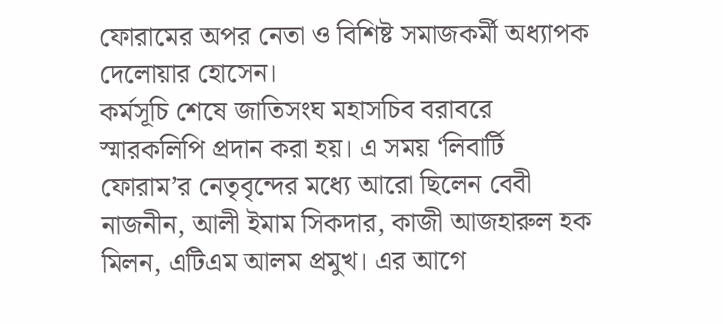ফোরামের অপর নেতা ও বিশিষ্ট সমাজকর্মী অধ্যাপক দেলোয়ার হোসেন।
কর্মসূচি শেষে জাতিসংঘ মহাসচিব বরাবরে স্মারকলিপি প্রদান করা হয়। এ সময় ‘লিবার্টি ফোরাম’র নেতৃবৃন্দের মধ্যে আরো ছিলেন বেবী নাজনীন, আলী ইমাম সিকদার, কাজী আজহারুল হক মিলন, এটিএম আলম প্রমুখ। এর আগে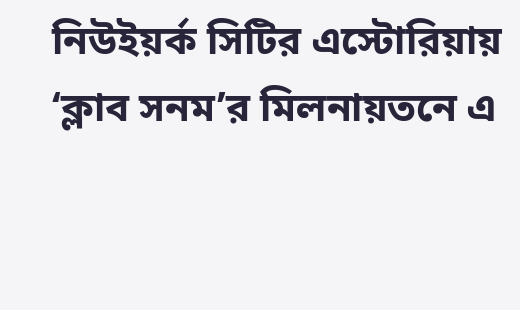নিউইয়র্ক সিটির এস্টোরিয়ায় ‘ক্লাব সনম’র মিলনায়তনে এ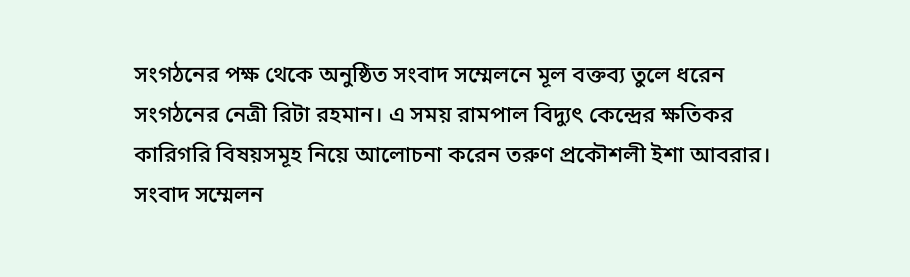সংগঠনের পক্ষ থেকে অনুষ্ঠিত সংবাদ সম্মেলনে মূল বক্তব্য তুলে ধরেন সংগঠনের নেত্রী রিটা রহমান। এ সময় রামপাল বিদ্যুৎ কেন্দ্রের ক্ষতিকর কারিগরি বিষয়সমূহ নিয়ে আলোচনা করেন তরুণ প্রকৌশলী ইশা আবরার। সংবাদ সম্মেলন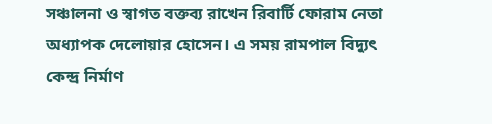সঞ্চালনা ও স্বাগত বক্তব্য রাখেন রিবার্টি ফোরাম নেতা অধ্যাপক দেলোয়ার হোসেন। এ সময় রামপাল বিদ্যুৎ কেন্দ্র নির্মাণ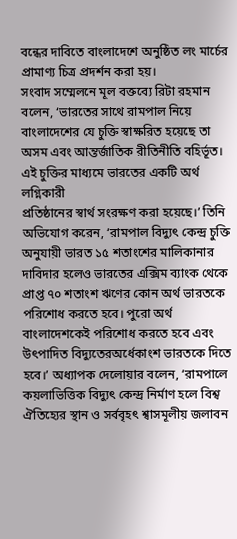বন্ধের দাবিতে বাংলাদেশে অনুষ্ঠিত লং মার্চের প্রামাণ্য চিত্র প্রদর্শন করা হয়।
সংবাদ সম্মেলনে মূল বক্তব্যে রিটা রহমান বলেন, ‘ভারতের সাথে রামপাল নিয়ে বাংলাদেশের যে চুক্তি স্বাক্ষরিত হয়েছে তা অসম এবং আন্তর্জাতিক রীতিনীতি বহির্ভূত। এই চুক্তির মাধ্যমে ভারতের একটি অর্থ লগ্নিকারী
প্রতিষ্ঠানের স্বার্থ সংরক্ষণ করা হয়েছে।’ তিনি অভিযোগ করেন, ‘রামপাল বিদ্যুৎ কেন্দ্র চুক্তি অনুযায়ী ভারত ১৫ শতাংশের মালিকানার দাবিদার হলেও ভারতের এক্সিম ব্যাংক থেকে প্রাপ্ত ৭০ শতাংশ ঋণের কোন অর্থ ভারতকে পরিশোধ করতে হবে। পুরো অর্থ বাংলাদেশকেই পরিশোধ করতে হবে এবং উৎপাদিত বিদ্যুতেরঅর্ধেকাংশ ভারতকে দিতে হবে।’ অধ্যাপক দেলোয়ার বলেন, ‘রামপালে কয়লাভিত্তিক বিদ্যুৎ কেন্দ্র নির্মাণ হলে বিশ্ব ঐতিহ্যের স্থান ও সর্ববৃহৎ শ্বাসমূলীয় জলাবন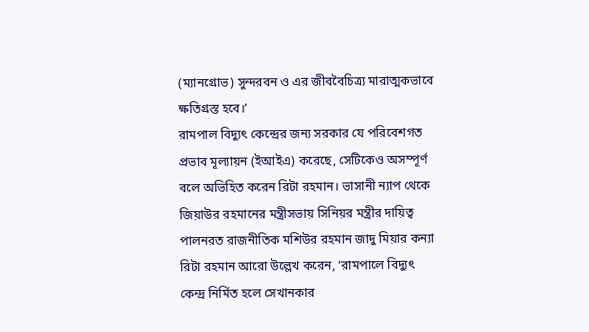(ম্যানগ্রোভ) সুন্দরবন ও এর জীববৈচিত্র্য মারাত্মকভাবে ক্ষতিগ্রস্ত হবে।’
রামপাল বিদ্যুৎ কেন্দ্রের জন্য সরকার যে পরিবেশগত প্রভাব মূল্যায়ন (ইআইএ) করেছে, সেটিকেও অসম্পূর্ণ বলে অভিহিত করেন রিটা রহমান। ভাসানী ন্যাপ থেকে জিয়াউর রহমানের মন্ত্রীসভায় সিনিয়র মন্ত্রীর দায়িত্ব পালনরত রাজনীতিক মশিউর রহমান জাদু মিয়ার কন্যা রিটা রহমান আরো উল্লেখ করেন, ‘রামপালে বিদ্যুৎ কেন্দ্র নির্মিত হলে সেখানকার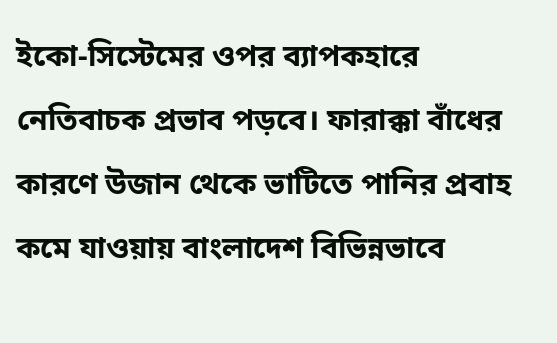ইকো-সিস্টেমের ওপর ব্যাপকহারে নেতিবাচক প্রভাব পড়বে। ফারাক্কা বাঁধের কারণে উজান থেকে ভাটিতে পানির প্রবাহ কমে যাওয়ায় বাংলাদেশ বিভিন্নভাবে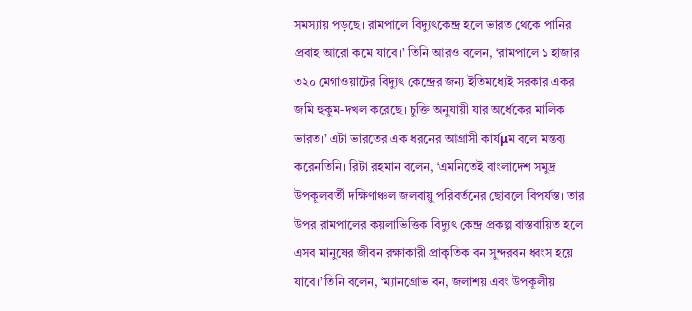সমস্যায় পড়ছে। রামপালে বিদ্যুৎকেন্দ্র হলে ভারত থেকে পানির প্রবাহ আরো কমে যাবে।’ তিনি আরও বলেন, ‘রামপালে ১ হাজার ৩২০ মেগাওয়াটের বিদ্যুৎ কেন্দ্রের জন্য ইতিমধ্যেই সরকার একর জমি হুকুম-দখল করেছে। চুক্তি অনুযায়ী যার অর্ধেকের মালিক ভারত।’ এটা ভারতের এক ধরনের আগ্রাসী কার্যμম বলে মন্তব্য করেনতিনি। রিটা রহমান বলেন, ‘এমনিতেই বাংলাদেশ সমুদ্র উপকূলবর্তী দক্ষিণাঞ্চল জলবায়ু পরিবর্তনের ছোবলে বিপর্যস্ত। তার উপর রামপালের কয়লাভিত্তিক বিদ্যুৎ কেন্দ্র প্রকল্প বাস্তবায়িত হলে এসব মানুষের জীবন রক্ষাকারী প্রাকৃতিক বন সুন্দরবন ধ্বংস হয়ে যাবে।’তিনি বলেন, ‘ম্যানগ্রোভ বন, জলাশয় এবং উপকূলীয়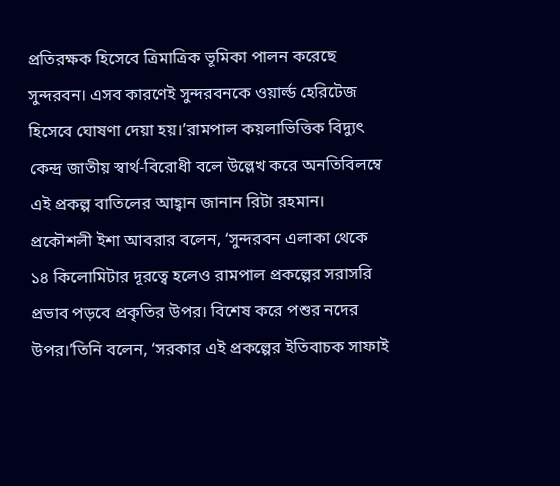প্রতিরক্ষক হিসেবে ত্রিমাত্রিক ভূমিকা পালন করেছে সুন্দরবন। এসব কারণেই সুন্দরবনকে ওয়ার্ল্ড হেরিটেজ হিসেবে ঘোষণা দেয়া হয়।’রামপাল কয়লাভিত্তিক বিদ্যুৎ কেন্দ্র জাতীয় স্বার্থ-বিরোধী বলে উল্লেখ করে অনতিবিলম্বে এই প্রকল্প বাতিলের আহ্বান জানান রিটা রহমান।
প্রকৌশলী ইশা আবরার বলেন, ‘সুন্দরবন এলাকা থেকে ১৪ কিলোমিটার দূরত্বে হলেও রামপাল প্রকল্পের সরাসরি প্রভাব পড়বে প্রকৃতির উপর। বিশেষ করে পশুর নদের উপর।’তিনি বলেন, ‘সরকার এই প্রকল্পের ইতিবাচক সাফাই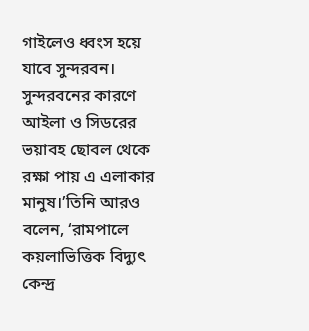গাইলেও ধ্বংস হয়ে যাবে সুন্দরবন। সুন্দরবনের কারণে আইলা ও সিডরের ভয়াবহ ছোবল থেকে রক্ষা পায় এ এলাকার মানুষ।’তিনি আরও বলেন, ‘রামপালে কয়লাভিত্তিক বিদ্যুৎ কেন্দ্র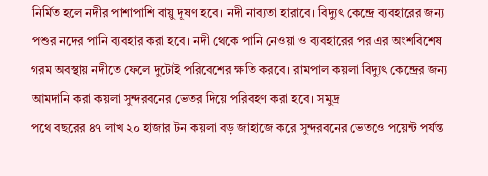নির্মিত হলে নদীর পাশাপাশি বায়ু দূষণ হবে। নদী নাব্যতা হারাবে। বিদ্যুৎ কেন্দ্রে ব্যবহারের জন্য পশুর নদের পানি ব্যবহার করা হবে। নদী থেকে পানি নেওয়া ও ব্যবহারের পর এর অংশবিশেষ গরম অবস্থায় নদীতে ফেলে দুটোই পরিবেশের ক্ষতি করবে। রামপাল কয়লা বিদ্যুৎ কেন্দ্রের জন্য আমদানি করা কয়লা সুন্দরবনের ভেতর দিয়ে পরিবহণ করা হবে। সমুদ্র
পথে বছরের ৪৭ লাখ ২০ হাজার টন কয়লা বড় জাহাজে করে সুন্দরবনের ভেতওে পয়েন্ট পর্যন্ত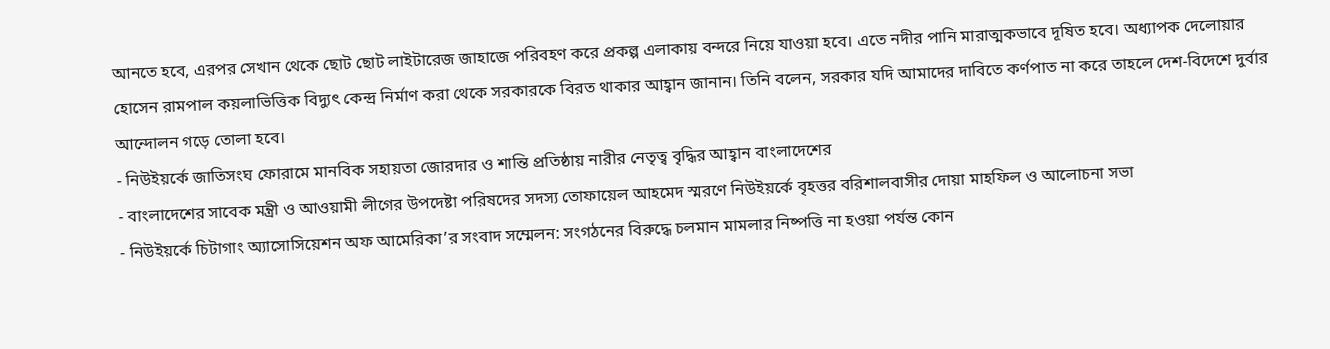আনতে হবে, এরপর সেখান থেকে ছোট ছোট লাইটারেজ জাহাজে পরিবহণ করে প্রকল্প এলাকায় বন্দরে নিয়ে যাওয়া হবে। এতে নদীর পানি মারাত্মকভাবে দূষিত হবে। অধ্যাপক দেলোয়ার হোসেন রামপাল কয়লাভিত্তিক বিদ্যুৎ কেন্দ্র নির্মাণ করা থেকে সরকারকে বিরত থাকার আহ্বান জানান। তিনি বলেন, সরকার যদি আমাদের দাবিতে কর্ণপাত না করে তাহলে দেশ-বিদেশে দুর্বার আন্দোলন গড়ে তোলা হবে।
- নিউইয়র্কে জাতিসংঘ ফোরামে মানবিক সহায়তা জোরদার ও শান্তি প্রতিষ্ঠায় নারীর নেতৃত্ব বৃদ্ধির আহ্বান বাংলাদেশের
- বাংলাদেশের সাবেক মন্ত্রী ও আওয়ামী লীগের উপদেষ্টা পরিষদের সদস্য তোফায়েল আহমেদ স্মরণে নিউইয়র্কে বৃহত্তর বরিশালবাসীর দোয়া মাহফিল ও আলোচনা সভা
- নিউইয়র্কে চিটাগাং অ্যাসোসিয়েশন অফ আমেরিকা’র সংবাদ সম্মেলন: সংগঠনের বিরুদ্ধে চলমান মামলার নিষ্পত্তি না হওয়া পর্যন্ত কোন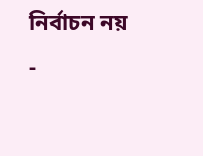নির্বাচন নয়
-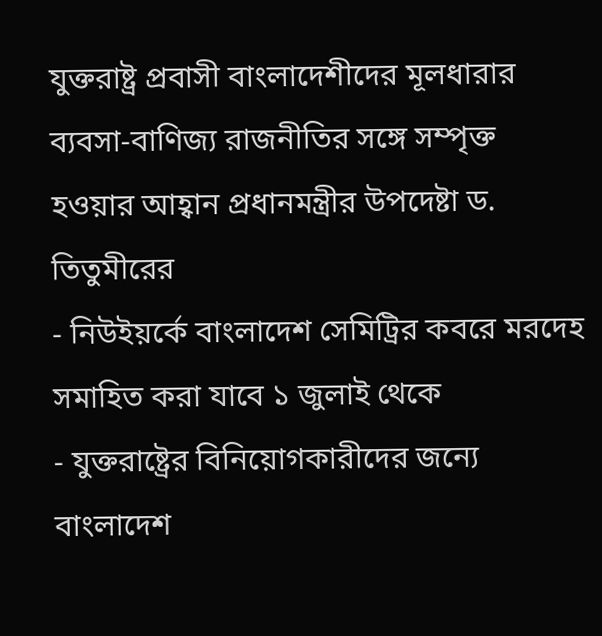যুক্তরাষ্ট্র প্রবাসী বাংলাদেশীদের মূলধারার ব্যবসা-বাণিজ্য রাজনীতির সঙ্গে সম্পৃক্ত হওয়ার আহ্বান প্রধানমন্ত্রীর উপদেষ্টা ড. তিতুমীরের
- নিউইয়র্কে বাংলাদেশ সেমিট্রির কবরে মরদেহ সমাহিত করা যাবে ১ জুলাই থেকে
- যুক্তরাষ্ট্রের বিনিয়োগকারীদের জন্যে বাংলাদেশ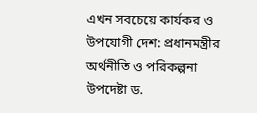এখন সবচেয়ে কার্যকর ও উপযোগী দেশ: প্রধানমন্ত্রীর অর্থনীতি ও পরিকল্পনা উপদেষ্টা ড.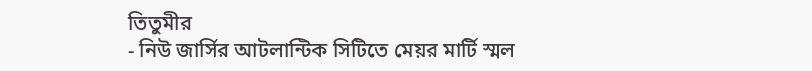তিতুমীর
- নিউ জার্সির আটলান্টিক সিটিতে মেয়র মার্টি স্মল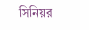সিনিয়র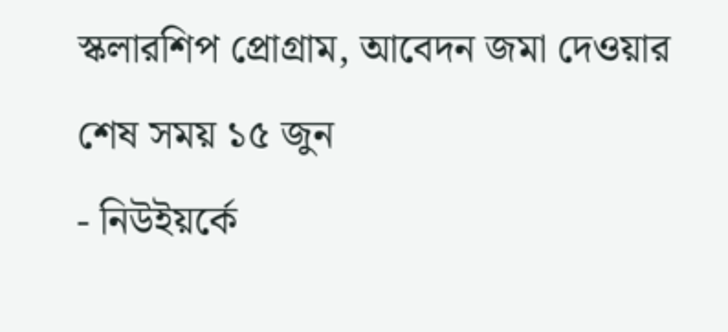স্কলারশিপ প্রোগ্রাম, আবেদন জমা দেওয়ার শেষ সময় ১৫ জুন
- নিউইয়র্কে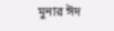মুনার ঈদ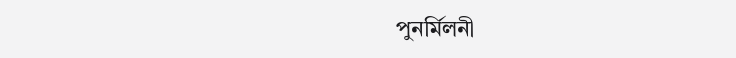পুনর্মিলনী